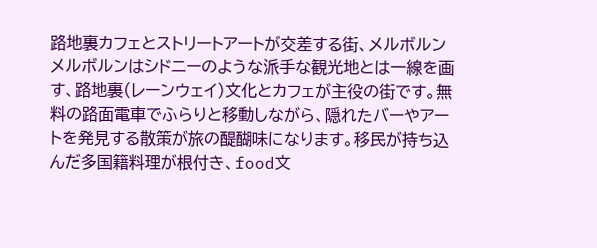路地裏カフェとストリートアートが交差する街、メルボルン
メルボルンはシドニーのような派手な観光地とは一線を画す、路地裏(レーンウェイ)文化とカフェが主役の街です。無料の路面電車でふらりと移動しながら、隠れたバーやアートを発見する散策が旅の醍醐味になります。移民が持ち込んだ多国籍料理が根付き、food文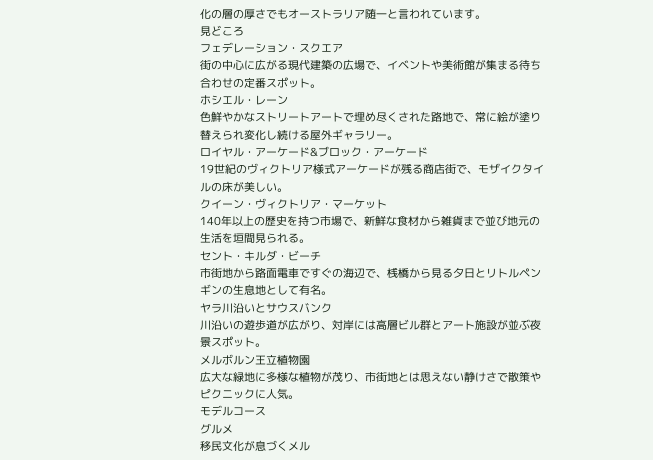化の層の厚さでもオーストラリア随一と言われています。
見どころ
フェデレーション・スクエア
街の中心に広がる現代建築の広場で、イベントや美術館が集まる待ち合わせの定番スポット。
ホシエル・レーン
色鮮やかなストリートアートで埋め尽くされた路地で、常に絵が塗り替えられ変化し続ける屋外ギャラリー。
ロイヤル・アーケード&ブロック・アーケード
19世紀のヴィクトリア様式アーケードが残る商店街で、モザイクタイルの床が美しい。
クイーン・ヴィクトリア・マーケット
140年以上の歴史を持つ市場で、新鮮な食材から雑貨まで並び地元の生活を垣間見られる。
セント・キルダ・ビーチ
市街地から路面電車ですぐの海辺で、桟橋から見る夕日とリトルペンギンの生息地として有名。
ヤラ川沿いとサウスバンク
川沿いの遊歩道が広がり、対岸には高層ビル群とアート施設が並ぶ夜景スポット。
メルボルン王立植物園
広大な緑地に多様な植物が茂り、市街地とは思えない静けさで散策やピクニックに人気。
モデルコース
グルメ
移民文化が息づくメル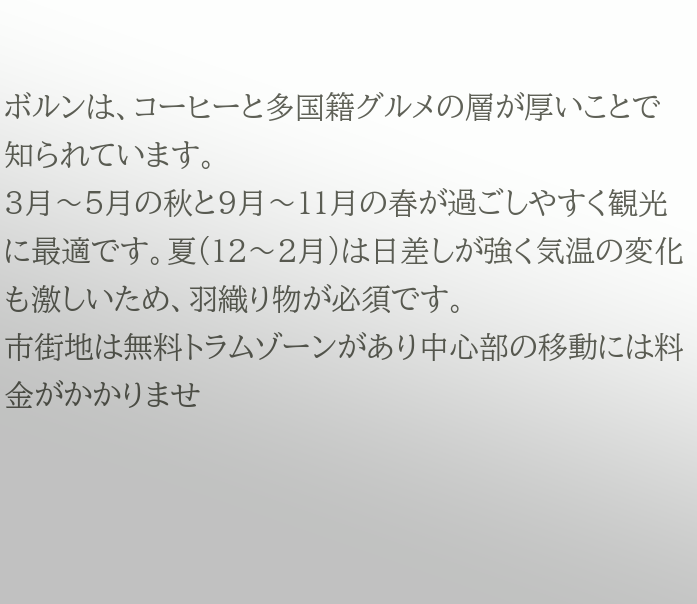ボルンは、コーヒーと多国籍グルメの層が厚いことで知られています。
3月〜5月の秋と9月〜11月の春が過ごしやすく観光に最適です。夏(12〜2月)は日差しが強く気温の変化も激しいため、羽織り物が必須です。
市街地は無料トラムゾーンがあり中心部の移動には料金がかかりませ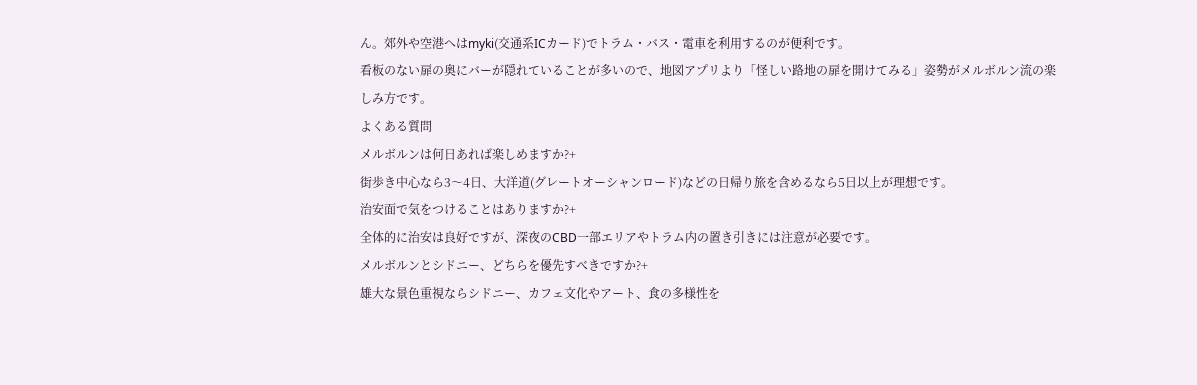ん。郊外や空港へはmyki(交通系ICカード)でトラム・バス・電車を利用するのが便利です。
看板のない扉の奥にバーが隠れていることが多いので、地図アプリより「怪しい路地の扉を開けてみる」姿勢がメルボルン流の楽しみ方です。
よくある質問
メルボルンは何日あれば楽しめますか?+
街歩き中心なら3〜4日、大洋道(グレートオーシャンロード)などの日帰り旅を含めるなら5日以上が理想です。
治安面で気をつけることはありますか?+
全体的に治安は良好ですが、深夜のCBD一部エリアやトラム内の置き引きには注意が必要です。
メルボルンとシドニー、どちらを優先すべきですか?+
雄大な景色重視ならシドニー、カフェ文化やアート、食の多様性を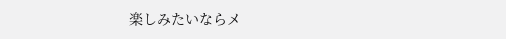楽しみたいならメ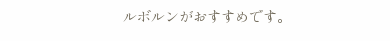ルボルンがおすすめです。